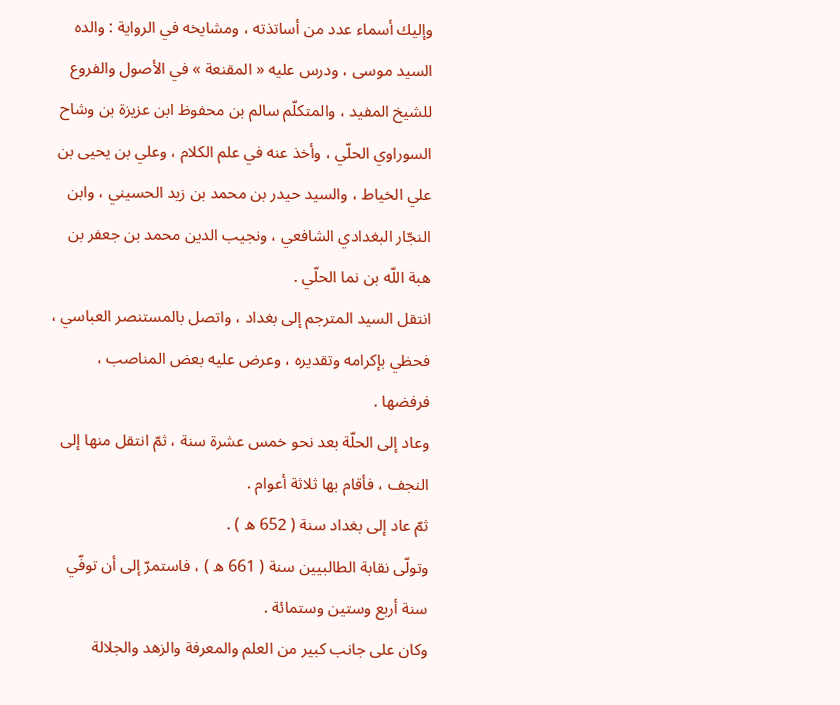وإليك أسماء عدد من أساتذته ، ومشايخه في الرواية : والده السيد موسى ، ودرس عليه « المقنعة » في الأصول والفروع للشيخ المفيد ، والمتكلّم سالم بن محفوظ ابن عزيزة بن وشاح السوراوي الحلّي ، وأخذ عنه في علم الكلام ، وعلي بن يحيى بن علي الخياط ، والسيد حيدر بن محمد بن زيد الحسيني ، وابن النجّار البغدادي الشافعي ، ونجيب الدين محمد بن جعفر بن هبة اللّه بن نما الحلّي .
انتقل السيد المترجم إلى بغداد ، واتصل بالمستنصر العباسي ، فحظي بإكرامه وتقديره ، وعرض عليه بعض المناصب ، فرفضها .
وعاد إلى الحلّة بعد نحو خمس عشرة سنة ، ثمّ انتقل منها إلى النجف ، فأقام بها ثلاثة أعوام .
ثمّ عاد إلى بغداد سنة ( 652 ه ) .
وتولّى نقابة الطالبيين سنة ( 661 ه ) ، فاستمرّ إلى أن توفّي سنة أربع وستين وستمائة .
وكان على جانب كبير من العلم والمعرفة والزهد والجلالة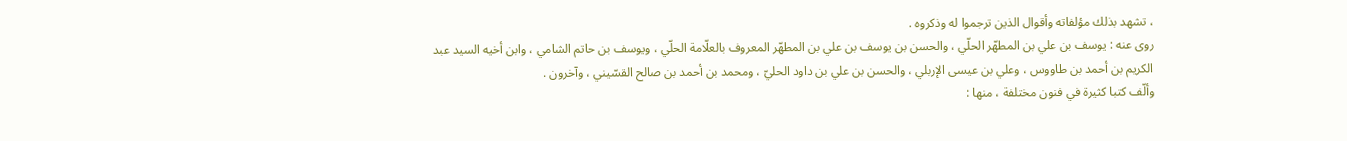، تشهد بذلك مؤلفاته وأقوال الذين ترجموا له وذكروه .
روى عنه : يوسف بن علي بن المطهّر الحلّي ، والحسن بن يوسف بن علي بن المطهّر المعروف بالعلّامة الحلّي ، ويوسف بن حاتم الشامي ، وابن أخيه السيد عبد الكريم بن أحمد بن طاووس ، وعلي بن عيسى الإربلي ، والحسن بن علي بن داود الحليّ ، ومحمد بن أحمد بن صالح القسّيني ، وآخرون .
وألّف كتبا كثيرة في فنون مختلفة ، منها :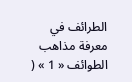الطرائف في معرفة مذاهب الطوائف « 1 » (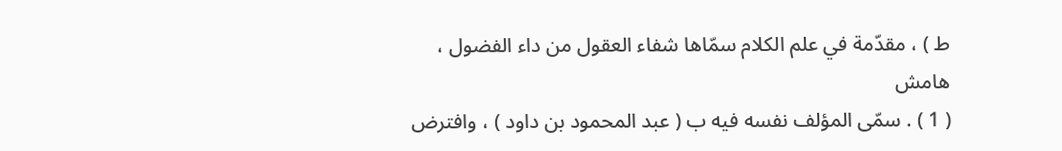ط ) ، مقدّمة في علم الكلام سمّاها شفاء العقول من داء الفضول ،
هامش
( 1 ) . سمّى المؤلف نفسه فيه ب ( عبد المحمود بن داود ) ، وافترض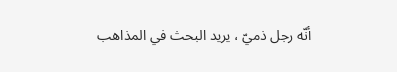أنّه رجل ذميّ ، يريد البحث في المذاهب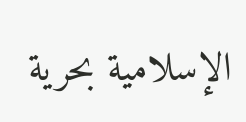الإسلامية بحرية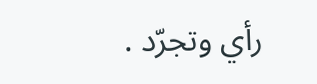رأي وتجرّد .